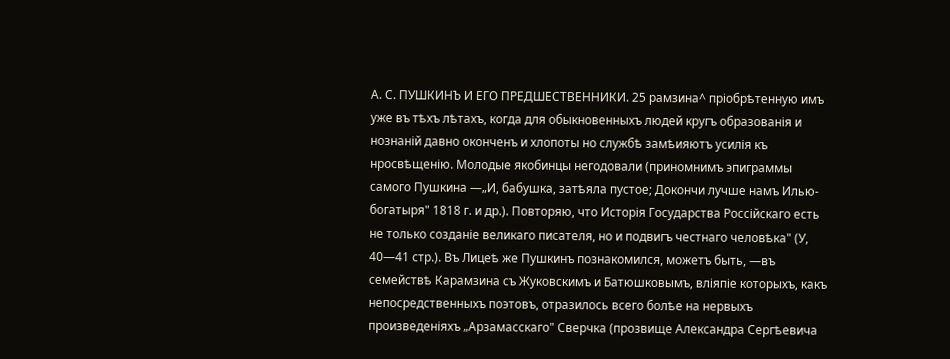А. С. ПУШКИНЪ И ЕГО ПРЕДШЕСТВЕННИКИ. 25 рамзина^ пріобрѣтенную имъ уже въ тѣхъ лѣтахъ, когда для обыкновенныхъ людей кругъ образованія и нознаній давно оконченъ и хлопоты но службѣ замѣияютъ усилія къ нросвѣщенію. Молодые якобинцы негодовали (приномнимъ эпиграммы самого Пушкина —„И, бабушка, затѣяла пустое; Докончи лучше намъ Илью-богатыря" 1818 г. и др.). Повторяю, что Исторія Государства Россійскаго есть не только созданіе великаго писателя, но и подвигъ честнаго человѣка" (У, 40—41 стр.). Въ Лицеѣ же Пушкинъ познакомился, можетъ быть, —въ семействѣ Карамзина съ Жуковскимъ и Батюшковымъ, вліяпіе которыхъ, какъ непосредственныхъ поэтовъ, отразилось всего болѣе на нервыхъ произведеніяхъ „Арзамасскаго" Сверчка (прозвище Александра Сергѣевича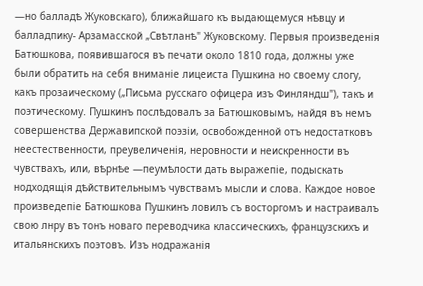—но балладѣ Жуковскаго), ближайшаго къ выдающемуся нѣвцу и балладпику- Арзамасской „Свѣтланѣ" Жуковскому. Первыя произведенія Батюшкова, появившагося въ печати около 1810 года, должны уже были обратить на себя вниманіе лицеиста Пушкина но своему слогу, какъ прозаическому („Письма русскаго офицера изъ Финляндш"), такъ и поэтическому. Пушкинъ послѣдовалъ за Батюшковымъ, найдя въ немъ совершенства Державипской поэзіи, освобожденной отъ недостатковъ неестественности, преувеличенія, неровности и неискренности въ чувствахъ, или, вѣрнѣе —пеумѣлости дать выражепіе, подыскать нодходящія дѣйствительнымъ чувствамъ мысли и слова. Каждое новое произведепіе Батюшкова Пушкинъ ловилъ съ восторгомъ и настраивалъ свою лнру въ тонъ новаго переводчика классическихъ, французскихъ и итальянскихъ поэтовъ. Изъ нодражанія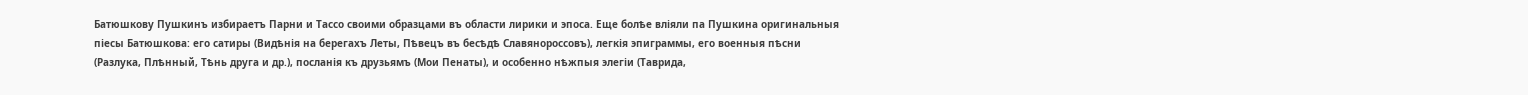Батюшкову Пушкинъ избираетъ Парни и Тассо своими образцами въ области лирики и эпоса. Еще болѣе вліяли па Пушкина оригинальныя піесы Батюшкова: его сатиры (Видѣнія на берегахъ Леты, Пѣвецъ въ бесѣдѣ Славянороссовъ), легкія эпиграммы, его военныя пѣсни (Разлука, Плѣнный, Тѣнь друга и др.), посланія къ друзьямъ (Мои Пенаты), и особенно нѣжпыя элегіи (Таврида,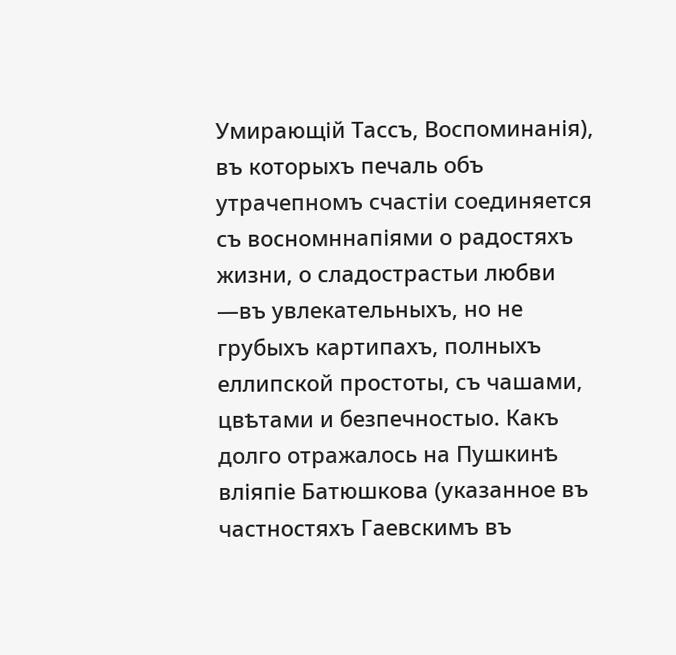Умирающій Тассъ, Воспоминанія), въ которыхъ печаль объ утрачепномъ счастіи соединяется съ восномннапіями о радостяхъ жизни, о сладострастьи любви —въ увлекательныхъ, но не грубыхъ картипахъ, полныхъ еллипской простоты, съ чашами, цвѣтами и безпечностыо. Какъ долго отражалось на Пушкинѣ вліяпіе Батюшкова (указанное въ частностяхъ Гаевскимъ въ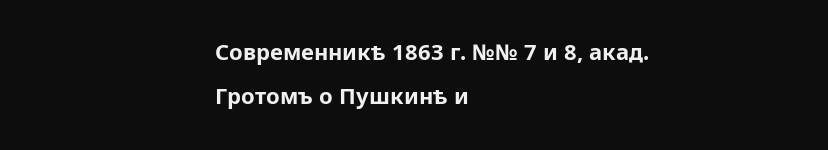Современникѣ 1863 г. №№ 7 и 8, акад. Гротомъ о Пушкинѣ и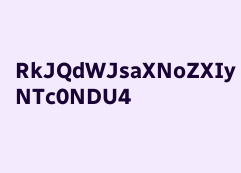RkJQdWJsaXNoZXIy NTc0NDU4